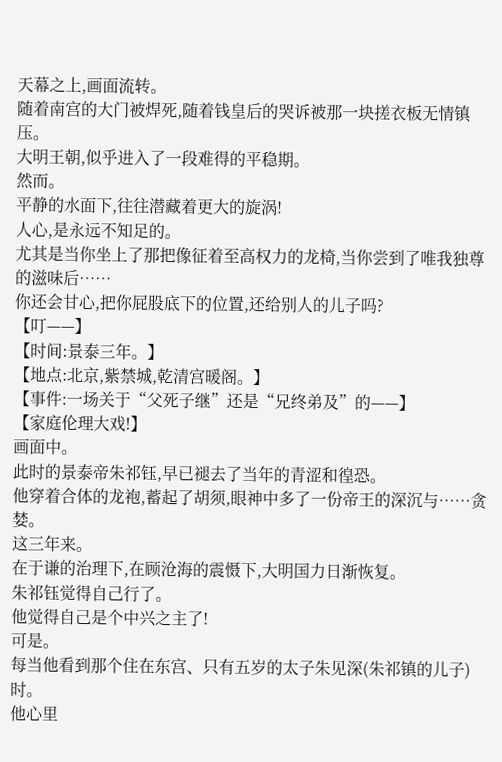天幕之上,画面流转。
随着南宫的大门被焊死,随着钱皇后的哭诉被那一块搓衣板无情镇压。
大明王朝,似乎进入了一段难得的平稳期。
然而。
平静的水面下,往往潜藏着更大的旋涡!
人心,是永远不知足的。
尤其是当你坐上了那把像征着至高权力的龙椅,当你尝到了唯我独尊的滋味后……
你还会甘心,把你屁股底下的位置,还给别人的儿子吗?
【叮——】
【时间:景泰三年。】
【地点:北京,紫禁城,乾清宫暖阁。】
【事件:一场关于“父死子继”还是“兄终弟及”的——】
【家庭伦理大戏!】
画面中。
此时的景泰帝朱祁钰,早已褪去了当年的青涩和徨恐。
他穿着合体的龙袍,蓄起了胡须,眼神中多了一份帝王的深沉与……贪婪。
这三年来。
在于谦的治理下,在顾沧海的震慑下,大明国力日渐恢复。
朱祁钰觉得自己行了。
他觉得自己是个中兴之主了!
可是。
每当他看到那个住在东宫、只有五岁的太子朱见深(朱祁镇的儿子)时。
他心里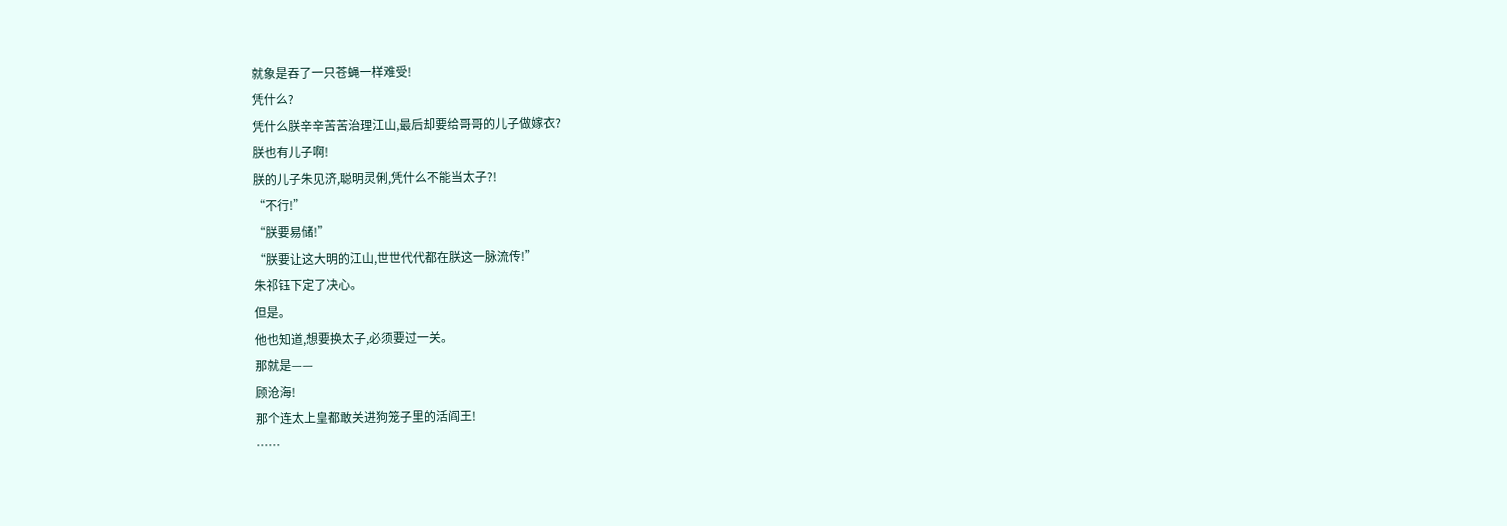就象是吞了一只苍蝇一样难受!
凭什么?
凭什么朕辛辛苦苦治理江山,最后却要给哥哥的儿子做嫁衣?
朕也有儿子啊!
朕的儿子朱见济,聪明灵俐,凭什么不能当太子?!
“不行!”
“朕要易储!”
“朕要让这大明的江山,世世代代都在朕这一脉流传!”
朱祁钰下定了决心。
但是。
他也知道,想要换太子,必须要过一关。
那就是——
顾沧海!
那个连太上皇都敢关进狗笼子里的活阎王!
……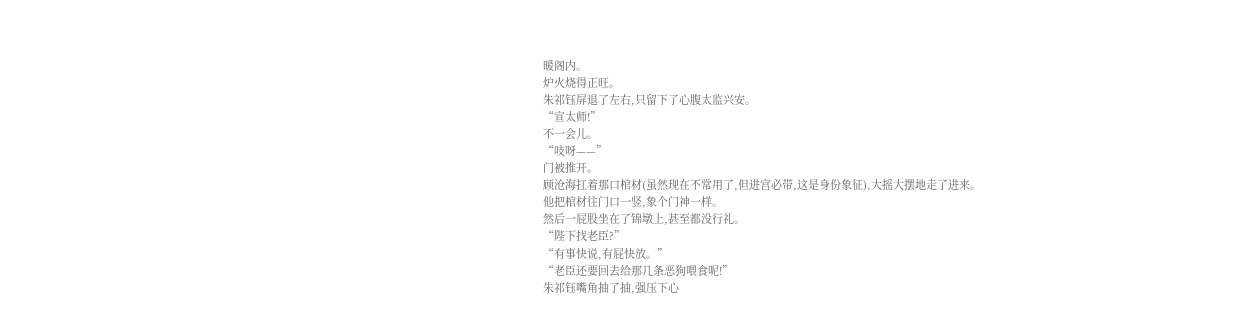暖阁内。
炉火烧得正旺。
朱祁钰屏退了左右,只留下了心腹太监兴安。
“宣太师!”
不一会儿。
“吱呀——”
门被推开。
顾沧海扛着那口棺材(虽然现在不常用了,但进宫必带,这是身份象征),大摇大摆地走了进来。
他把棺材往门口一竖,象个门神一样。
然后一屁股坐在了锦墩上,甚至都没行礼。
“陛下找老臣?”
“有事快说,有屁快放。”
“老臣还要回去给那几条恶狗喂食呢!”
朱祁钰嘴角抽了抽,强压下心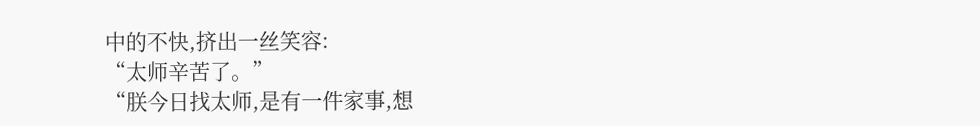中的不快,挤出一丝笑容:
“太师辛苦了。”
“朕今日找太师,是有一件家事,想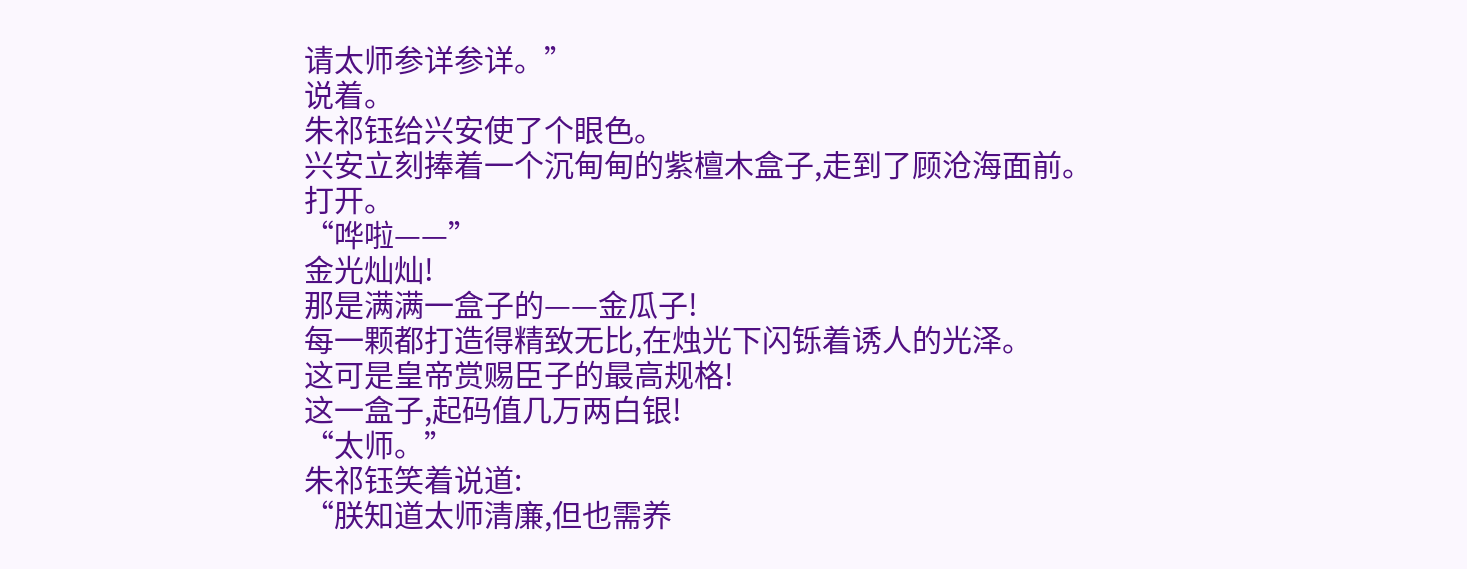请太师参详参详。”
说着。
朱祁钰给兴安使了个眼色。
兴安立刻捧着一个沉甸甸的紫檀木盒子,走到了顾沧海面前。
打开。
“哗啦——”
金光灿灿!
那是满满一盒子的——金瓜子!
每一颗都打造得精致无比,在烛光下闪铄着诱人的光泽。
这可是皇帝赏赐臣子的最高规格!
这一盒子,起码值几万两白银!
“太师。”
朱祁钰笑着说道:
“朕知道太师清廉,但也需养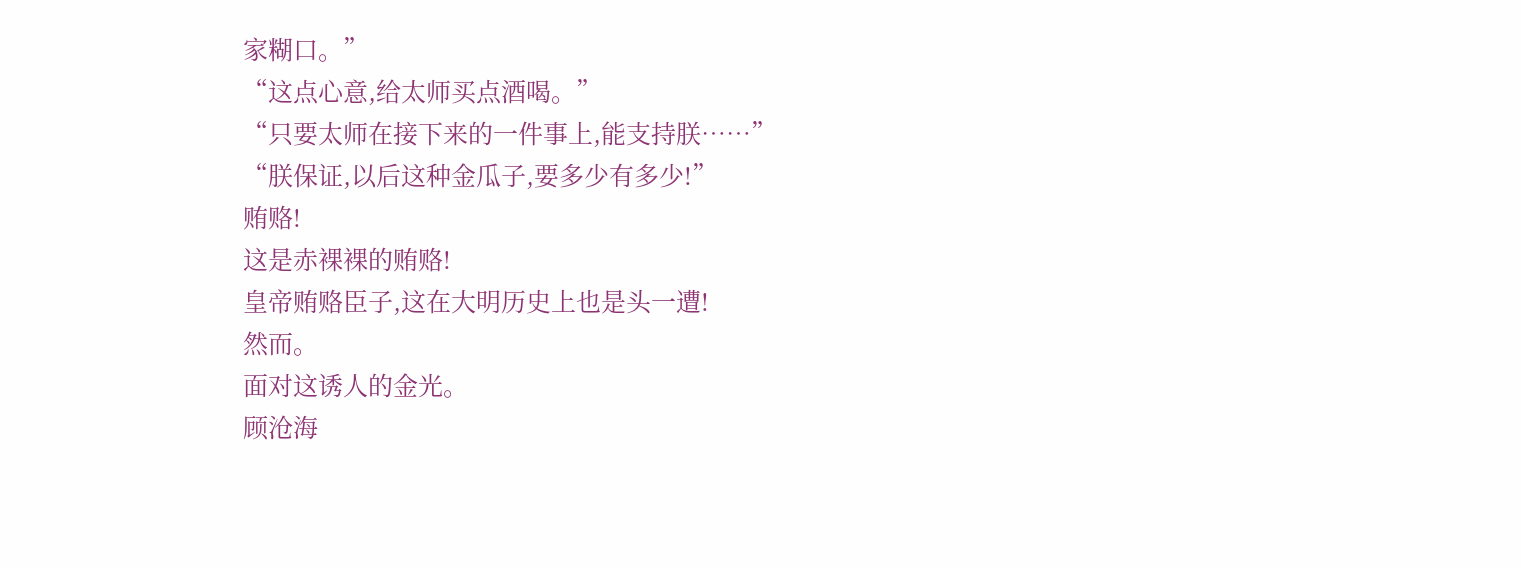家糊口。”
“这点心意,给太师买点酒喝。”
“只要太师在接下来的一件事上,能支持朕……”
“朕保证,以后这种金瓜子,要多少有多少!”
贿赂!
这是赤裸裸的贿赂!
皇帝贿赂臣子,这在大明历史上也是头一遭!
然而。
面对这诱人的金光。
顾沧海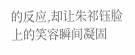的反应,却让朱祁钰脸上的笑容瞬间凝固